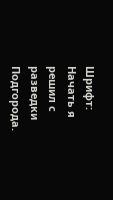Шрифт:
Начать я решил с разведки Подгорода.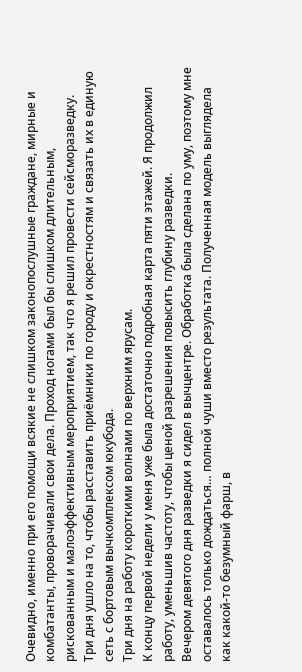Очевидно, именно при его помощи всякие не слишком законопослушные граждане, мирные и комбатанты, проворачивали свои дела. Проход ногами был бы слишком длительным, рискованным и малоэффективным мероприятием, так что я решил провести сейсморазведку.
Три дня ушло на то, чтобы расставить приёмники по городу и окрестностям и связать их в единую сеть с бортовым вычкомплексом юкубода.
Три дня на работу короткими волнами по верхним ярусам.
К концу первой недели у меня уже была достаточно подробная карта пяти этажей. Я продолжил работу, уменьшив частоту, чтобы ценой разрешения повысить глубину разведки.
Вечером девятого дня разведки я сидел в вычцентре. Обработка была сделана по уму, поэтому мне оставалось только дождаться… полной чуши вместо результата. Полученная модель выглядела как какой-то безумный фарш, в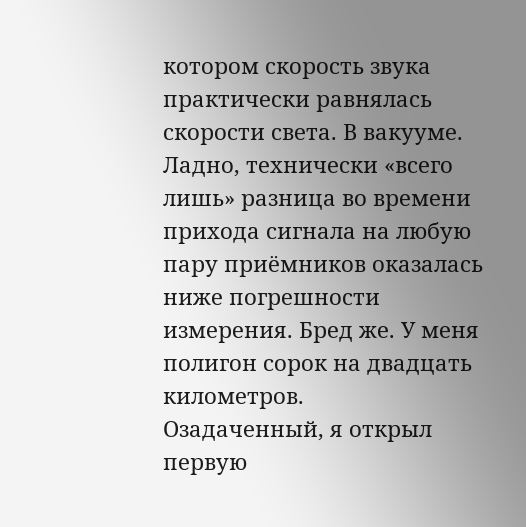котором скорость звука практически равнялась скорости света. В вакууме. Ладно, технически «всего лишь» разница во времени прихода сигнала на любую пару приёмников оказалась ниже погрешности измерения. Бред же. У меня полигон сорок на двадцать километров.
Озадаченный, я открыл первую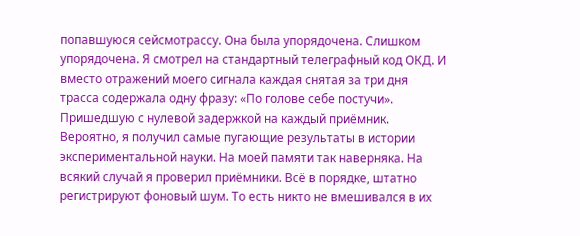попавшуюся сейсмотрассу. Она была упорядочена. Слишком упорядочена. Я смотрел на стандартный телеграфный код ОКД. И вместо отражений моего сигнала каждая снятая за три дня трасса содержала одну фразу: «По голове себе постучи». Пришедшую с нулевой задержкой на каждый приёмник.
Вероятно, я получил самые пугающие результаты в истории экспериментальной науки. На моей памяти так наверняка. На всякий случай я проверил приёмники. Всё в порядке, штатно регистрируют фоновый шум. То есть никто не вмешивался в их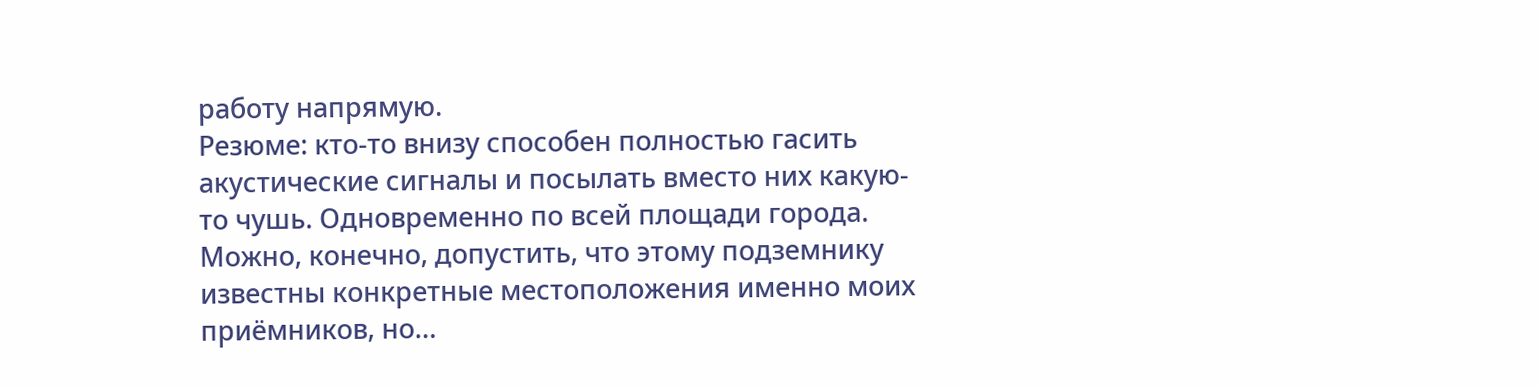работу напрямую.
Резюме: кто-то внизу способен полностью гасить акустические сигналы и посылать вместо них какую-то чушь. Одновременно по всей площади города. Можно, конечно, допустить, что этому подземнику известны конкретные местоположения именно моих приёмников, но…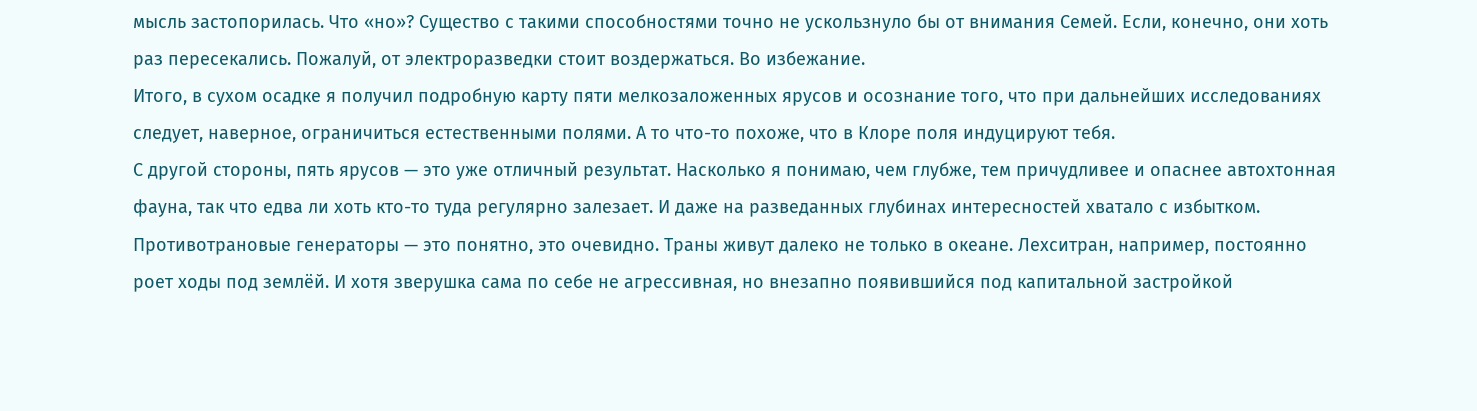мысль застопорилась. Что «но»? Существо с такими способностями точно не ускользнуло бы от внимания Семей. Если, конечно, они хоть раз пересекались. Пожалуй, от электроразведки стоит воздержаться. Во избежание.
Итого, в сухом осадке я получил подробную карту пяти мелкозаложенных ярусов и осознание того, что при дальнейших исследованиях следует, наверное, ограничиться естественными полями. А то что-то похоже, что в Клоре поля индуцируют тебя.
С другой стороны, пять ярусов — это уже отличный результат. Насколько я понимаю, чем глубже, тем причудливее и опаснее автохтонная фауна, так что едва ли хоть кто-то туда регулярно залезает. И даже на разведанных глубинах интересностей хватало с избытком.
Противотрановые генераторы — это понятно, это очевидно. Траны живут далеко не только в океане. Лехситран, например, постоянно роет ходы под землёй. И хотя зверушка сама по себе не агрессивная, но внезапно появившийся под капитальной застройкой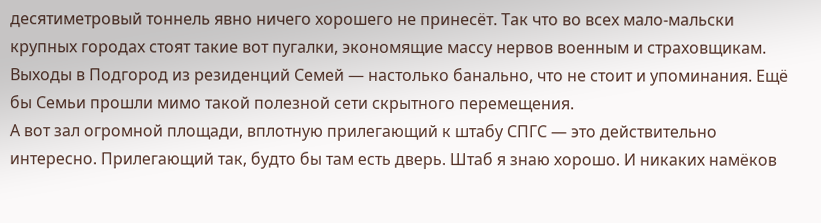десятиметровый тоннель явно ничего хорошего не принесёт. Так что во всех мало-мальски крупных городах стоят такие вот пугалки, экономящие массу нервов военным и страховщикам.
Выходы в Подгород из резиденций Семей — настолько банально, что не стоит и упоминания. Ещё бы Семьи прошли мимо такой полезной сети скрытного перемещения.
А вот зал огромной площади, вплотную прилегающий к штабу СПГС — это действительно интересно. Прилегающий так, будто бы там есть дверь. Штаб я знаю хорошо. И никаких намёков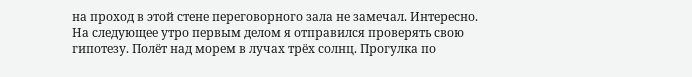на проход в этой стене переговорного зала не замечал. Интересно.
На следующее утро первым делом я отправился проверять свою гипотезу. Полёт над морем в лучах трёх солнц. Прогулка по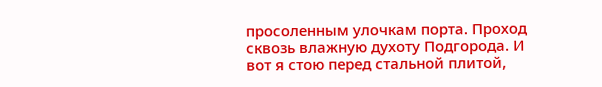просоленным улочкам порта. Проход сквозь влажную духоту Подгорода. И вот я стою перед стальной плитой,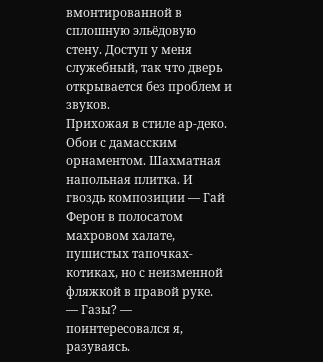вмонтированной в сплошную эльёдовую стену. Доступ у меня служебный, так что дверь открывается без проблем и звуков.
Прихожая в стиле ар-деко. Обои с дамасским орнаментом. Шахматная напольная плитка. И гвоздь композиции — Гай Ферон в полосатом махровом халате, пушистых тапочках-котиках, но с неизменной фляжкой в правой руке.
— Газы? — поинтересовался я, разуваясь.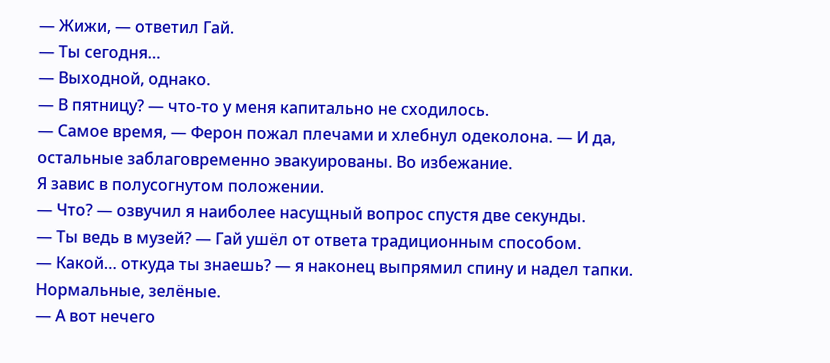— Жижи, — ответил Гай.
— Ты сегодня…
— Выходной, однако.
— В пятницу? — что-то у меня капитально не сходилось.
— Самое время, — Ферон пожал плечами и хлебнул одеколона. — И да, остальные заблаговременно эвакуированы. Во избежание.
Я завис в полусогнутом положении.
— Что? — озвучил я наиболее насущный вопрос спустя две секунды.
— Ты ведь в музей? — Гай ушёл от ответа традиционным способом.
— Какой… откуда ты знаешь? — я наконец выпрямил спину и надел тапки. Нормальные, зелёные.
— А вот нечего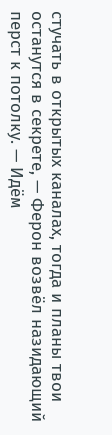стучать в открытых каналах, тогда и планы твои останутся в секрете, — Ферон возвёл назидающий перст к потолку. — Идём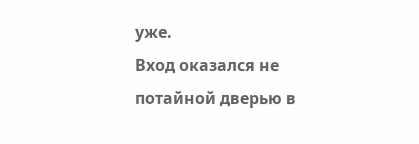уже.
Вход оказался не потайной дверью в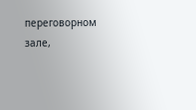переговорном зале,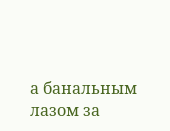а банальным лазом за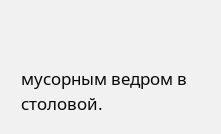мусорным ведром в столовой.